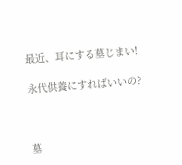最近、耳にする墓じまい!

永代供養にすればいいの?



墓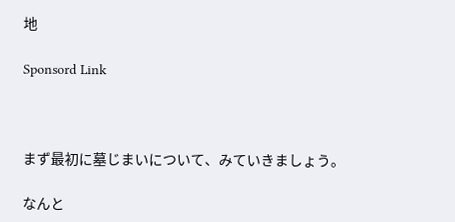地

Sponsord Link



まず最初に墓じまいについて、みていきましょう。

なんと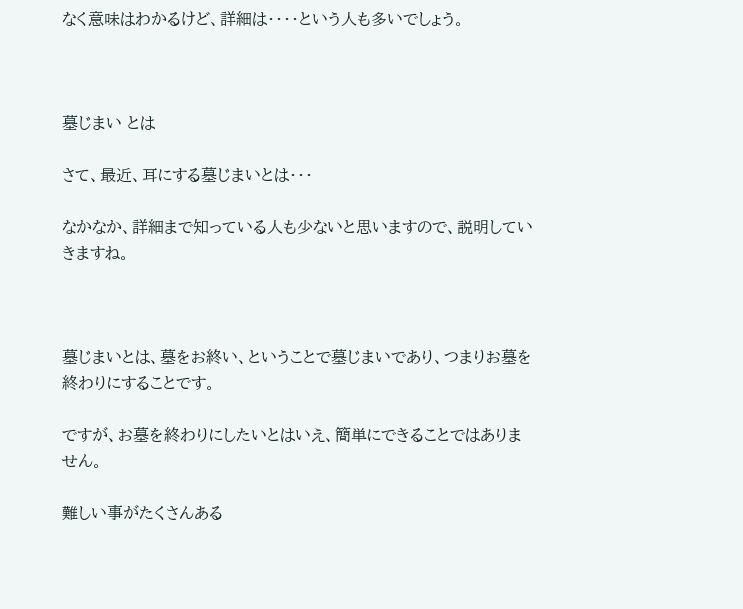なく意味はわかるけど、詳細は・・・・という人も多いでしょう。



墓じまい とは

さて、最近、耳にする墓じまいとは・・・

なかなか、詳細まで知っている人も少ないと思いますので、説明していきますね。



墓じまいとは、墓をお終い、ということで墓じまいであり、つまりお墓を終わりにすることです。

ですが、お墓を終わりにしたいとはいえ、簡単にできることではありません。

難しい事がたくさんある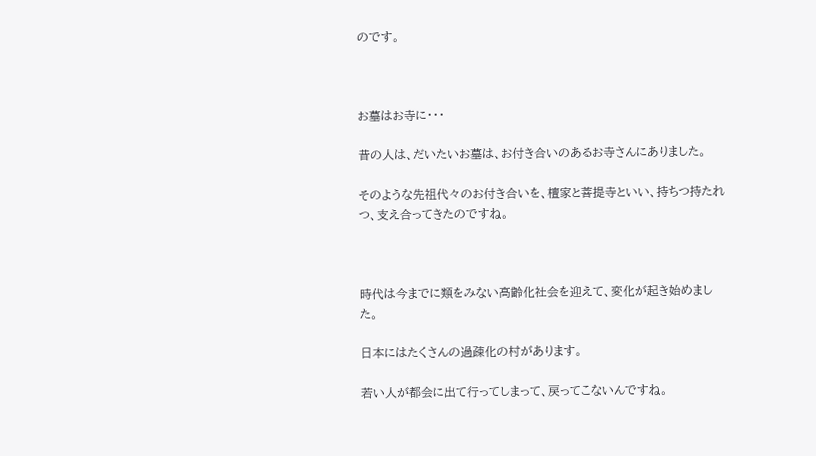のです。



お墓はお寺に・・・

昔の人は、だいたいお墓は、お付き合いのあるお寺さんにありました。

そのような先祖代々のお付き合いを、檀家と菩提寺といい、持ちつ持たれつ、支え合ってきたのですね。



時代は今までに類をみない高齢化社会を迎えて、変化が起き始めました。

日本にはたくさんの過疎化の村があります。

若い人が都会に出て行ってしまって、戻ってこないんですね。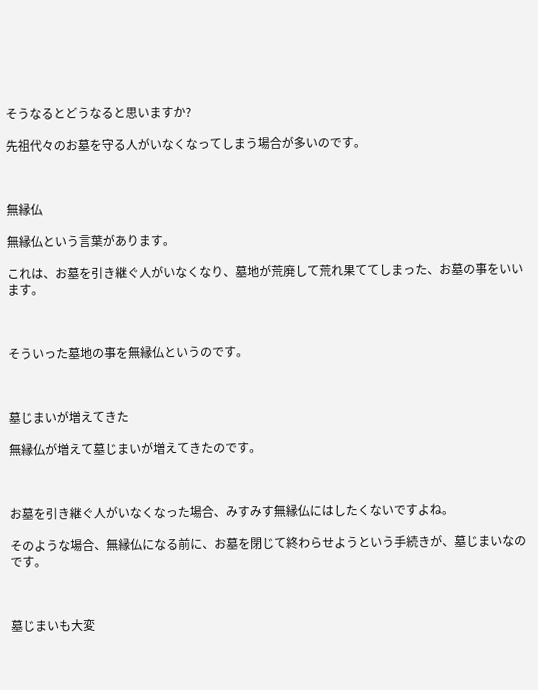そうなるとどうなると思いますか?

先祖代々のお墓を守る人がいなくなってしまう場合が多いのです。



無縁仏

無縁仏という言葉があります。

これは、お墓を引き継ぐ人がいなくなり、墓地が荒廃して荒れ果ててしまった、お墓の事をいいます。



そういった墓地の事を無縁仏というのです。



墓じまいが増えてきた

無縁仏が増えて墓じまいが増えてきたのです。



お墓を引き継ぐ人がいなくなった場合、みすみす無縁仏にはしたくないですよね。

そのような場合、無縁仏になる前に、お墓を閉じて終わらせようという手続きが、墓じまいなのです。



墓じまいも大変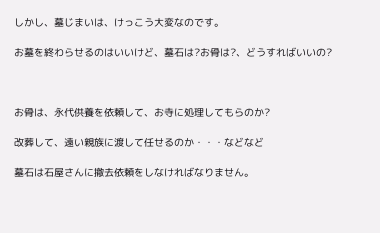しかし、墓じまいは、けっこう大変なのです。

お墓を終わらせるのはいいけど、墓石は?お骨は?、どうすればいいの?



お骨は、永代供養を依頼して、お寺に処理してもらのか?

改葬して、遠い親族に渡して任せるのか・・・などなど

墓石は石屋さんに撤去依頼をしなければなりません。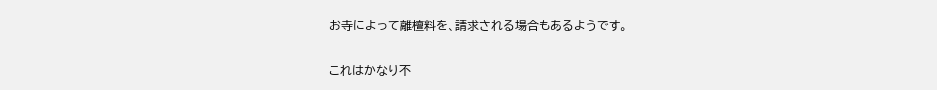お寺によって離檀料を、請求される場合もあるようです。

これはかなり不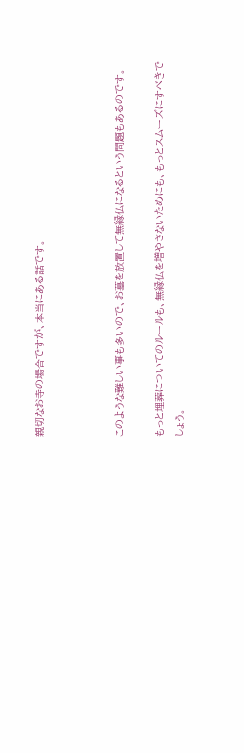親切なお寺の場合ですが、本当にある話です。



このような難しい事も多いので、お墓を放置して無縁仏になるという問題もあるのです。

もっと埋葬についてのルールも、無縁仏を増やさないためにも、もっとスムーズにすべきでしょう。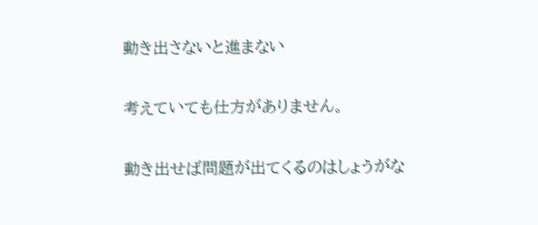動き出さないと進まない

考えていても仕方がありません。

動き出せば問題が出てくるのはしょうがな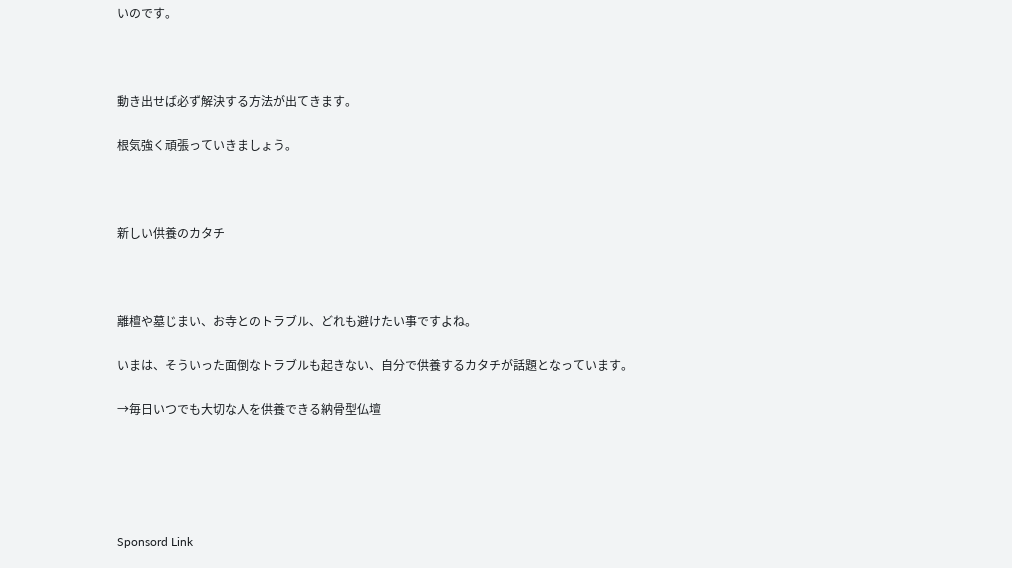いのです。



動き出せば必ず解決する方法が出てきます。

根気強く頑張っていきましょう。



新しい供養のカタチ



離檀や墓じまい、お寺とのトラブル、どれも避けたい事ですよね。

いまは、そういった面倒なトラブルも起きない、自分で供養するカタチが話題となっています。

→毎日いつでも大切な人を供養できる納骨型仏壇





Sponsord Link